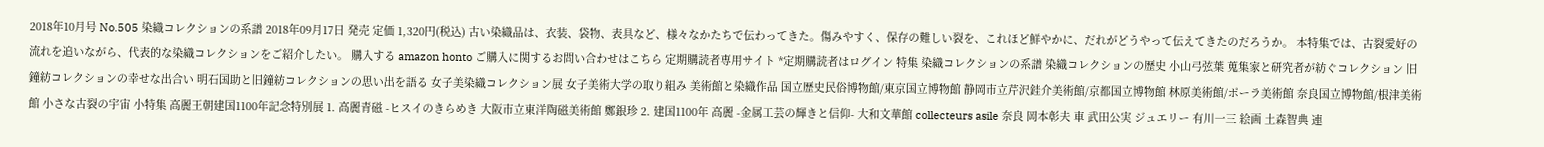2018年10月号 No.505 染織コレクションの系譜 2018年09月17日 発売 定価 1,320円(税込) 古い染織品は、衣装、袋物、表具など、様々なかたちで伝わってきた。傷みやすく、保存の難しい裂を、これほど鮮やかに、だれがどうやって伝えてきたのだろうか。 本特集では、古裂愛好の流れを追いながら、代表的な染織コレクションをご紹介したい。 購入する amazon honto ご購入に関するお問い合わせはこちら 定期購読者専用サイト *定期購読者はログイン 特集 染織コレクションの系譜 染織コレクションの歴史 小山弓弦葉 蒐集家と研究者が紡ぐコレクション 旧鐘紡コレクションの幸せな出合い 明石国助と旧鐘紡コレクションの思い出を語る 女子美染織コレクション展 女子美術大学の取り組み 美術館と染織作品 国立歴史民俗博物館/東京国立博物館 静岡市立芹沢銈介美術館/京都国立博物館 林原美術館/ポーラ美術館 奈良国立博物館/根津美術館 小さな古裂の宇宙 小特集 高麗王朝建国1100年記念特別展 1. 高麗青磁 -ヒスイのきらめき 大阪市立東洋陶磁美術館 鄭銀珍 2. 建国1100年 高麗 -金属工芸の輝きと信仰- 大和文華館 collecteurs asile 奈良 岡本彰夫 車 武田公実 ジュエリー 有川一三 絵画 土森智典 連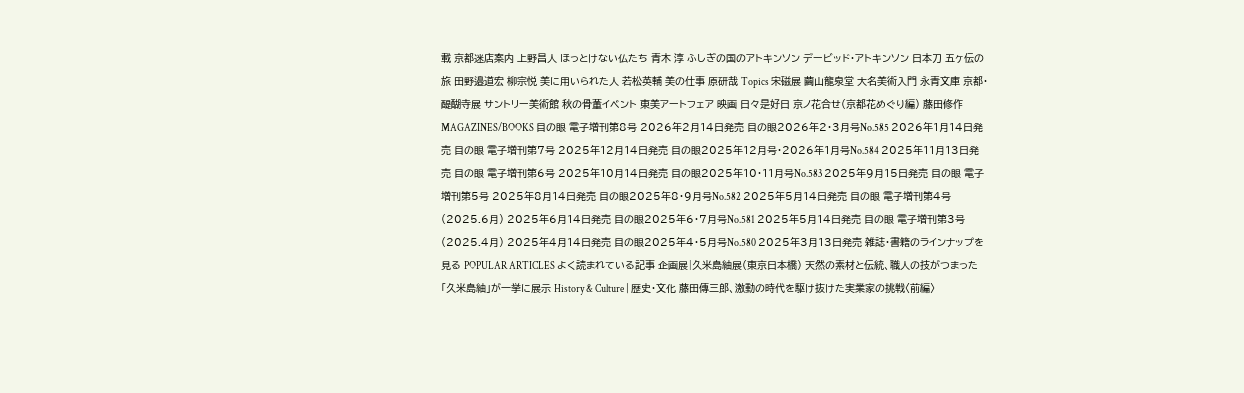載 京都迷店案内 上野昌人 ほっとけない仏たち 青木 淳 ふしぎの国のアトキンソン デービッド・アトキンソン 日本刀 五ヶ伝の旅 田野邉道宏 柳宗悦 美に用いられた人 若松英輔 美の仕事 原研哉 Topics 宋磁展 繭山龍泉堂 大名美術入門 永青文庫 京都・醍醐寺展 サントリー美術館 秋の骨董イベント 東美アートフェア 映画 日々是好日 京ノ花合せ(京都花めぐり編) 藤田修作 MAGAZINES/BOOKS 目の眼 電子増刊第8号 2026年2月14日発売 目の眼2026年2・3月号No.585 2026年1月14日発売 目の眼 電子増刊第7号 2025年12月14日発売 目の眼2025年12月号・2026年1月号No.584 2025年11月13日発売 目の眼 電子増刊第6号 2025年10月14日発売 目の眼2025年10・11月号No.583 2025年9月15日発売 目の眼 電子増刊第5号 2025年8月14日発売 目の眼2025年8・9月号No.582 2025年5月14日発売 目の眼 電子増刊第4号(2025.6月) 2025年6月14日発売 目の眼2025年6・7月号No.581 2025年5月14日発売 目の眼 電子増刊第3号(2025.4月) 2025年4月14日発売 目の眼2025年4・5月号No.580 2025年3月13日発売 雑誌・書籍のラインナップを見る POPULAR ARTICLES よく読まれている記事 企画展|久米島紬展(東京日本橋) 天然の素材と伝統、職人の技がつまった「久米島紬」が一挙に展示 History & Culture | 歴史・文化 藤田傳三郎、激動の時代を駆け抜けた実業家の挑戦〈前編〉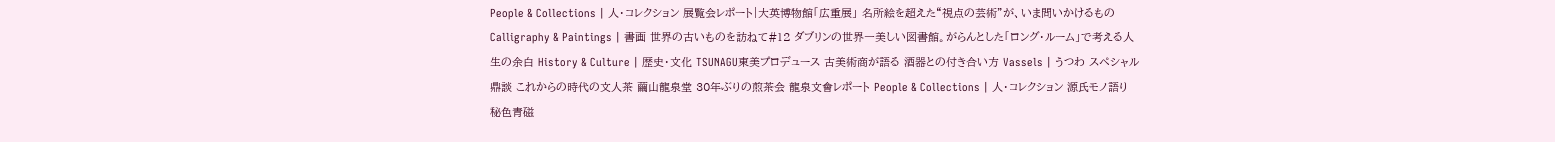People & Collections | 人・コレクション 展覧会レポート|大英博物館「広重展」 名所絵を超えた“視点の芸術”が、いま問いかけるもの Calligraphy & Paintings | 書画 世界の古いものを訪ねて#12 ダブリンの世界一美しい図書館。がらんとした「ロング・ルーム」で考える人生の余白 History & Culture | 歴史・文化 TSUNAGU東美プロデュース 古美術商が語る 酒器との付き合い方 Vassels | うつわ スペシャル鼎談 これからの時代の文人茶 繭山龍泉堂 30年ぶりの煎茶会 龍泉文會レポート People & Collections | 人・コレクション 源氏モノ語り 秘色青磁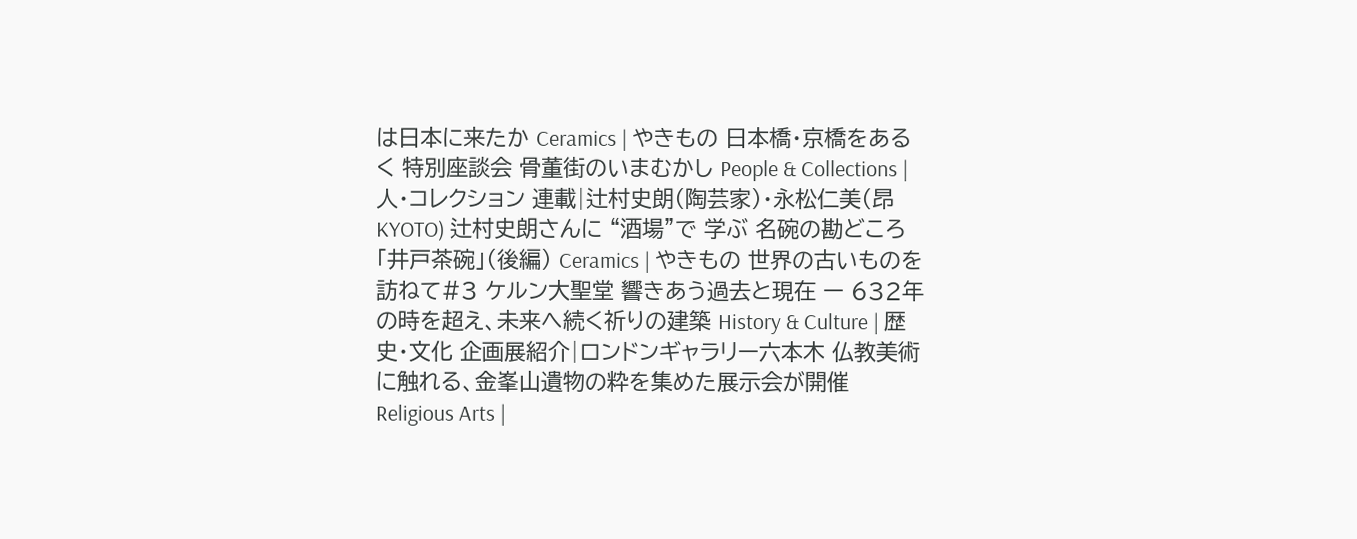は日本に来たか Ceramics | やきもの 日本橋・京橋をあるく 特別座談会 骨董街のいまむかし People & Collections | 人・コレクション 連載|辻村史朗(陶芸家)・永松仁美(昂KYOTO) 辻村史朗さんに “酒場”で 学ぶ 名碗の勘どころ「井戸茶碗」(後編) Ceramics | やきもの 世界の古いものを訪ねて#3 ケルン大聖堂 響きあう過去と現在 ー 632年の時を超え、未来へ続く祈りの建築 History & Culture | 歴史・文化 企画展紹介|ロンドンギャラリー六本木 仏教美術に触れる、金峯山遺物の粋を集めた展示会が開催 Religious Arts |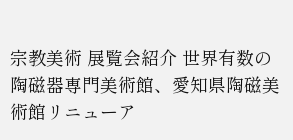宗教美術 展覧会紹介 世界有数の陶磁器専門美術館、愛知県陶磁美術館リニューア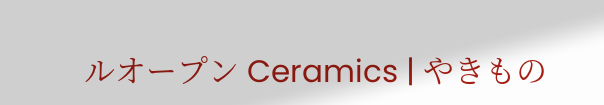ルオープン Ceramics | やきもの